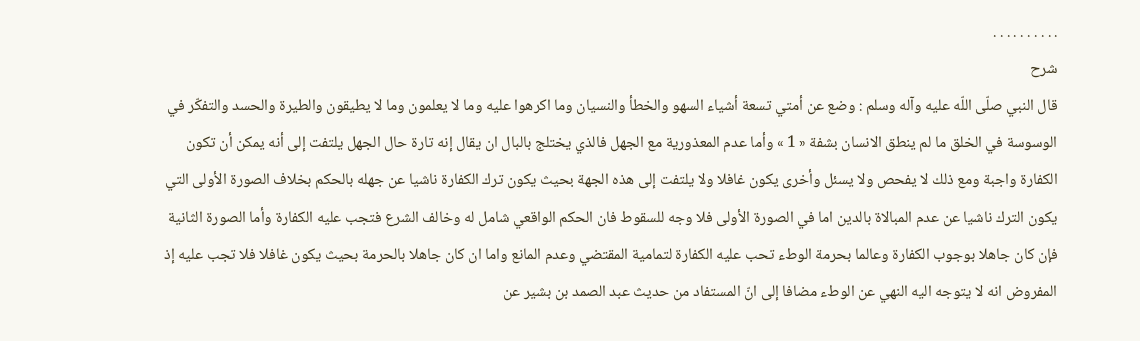. . . . . . . . . .
شرح
قال النبي صلّى اللّه عليه وآله وسلم : وضع عن أمتي تسعة أشياء السهو والخطأ والنسيان وما اكرهوا عليه وما لا يعلمون وما لا يطيقون والطيرة والحسد والتفكّر في الوسوسة في الخلق ما لم ينطق الانسان بشفة « 1 » وأما عدم المعذورية مع الجهل فالذي يختلج بالبال ان يقال إنه تارة حال الجهل يلتفت إلى أنه يمكن أن تكون الكفارة واجبة ومع ذلك لا يفحص ولا يسئل وأخرى يكون غافلا ولا يلتفت إلى هذه الجهة بحيث يكون ترك الكفارة ناشيا عن جهله بالحكم بخلاف الصورة الأولى التي يكون الترك ناشيا عن عدم المبالاة بالدين اما في الصورة الأولى فلا وجه للسقوط فان الحكم الواقعي شامل له وخالف الشرع فتجب عليه الكفارة وأما الصورة الثانية فإن كان جاهلا بوجوب الكفارة وعالما بحرمة الوطء تحب عليه الكفارة لتمامية المقتضي وعدم المانع واما ان كان جاهلا بالحرمة بحيث يكون غافلا فلا تجب عليه إذ المفروض انه لا يتوجه اليه النهي عن الوطء مضافا إلى انّ المستفاد من حديث عبد الصمد بن بشير عن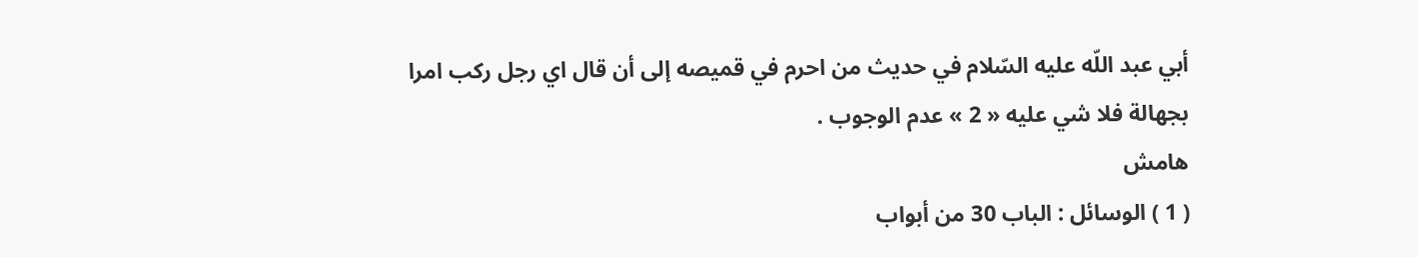أبي عبد اللّه عليه السّلام في حديث من احرم في قميصه إلى أن قال اي رجل ركب امرا بجهالة فلا شي عليه « 2 » عدم الوجوب .
هامش
( 1 ) الوسائل : الباب 30 من أبواب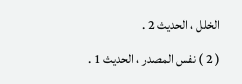الخلل ، الحديث 2 .
( 2 ) نفس المصدر ، الحديث 1 .